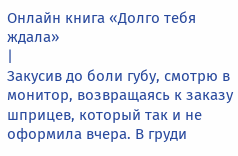Онлайн книга «Долго тебя ждала»
|
Закусив до боли губу, смотрю в монитор, возвращаясь к заказу шприцев, который так и не оформила вчера. В груди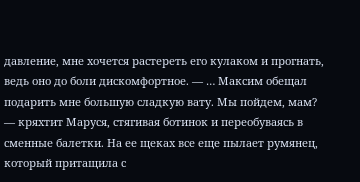давление, мне хочется растереть его кулаком и прогнать, ведь оно до боли дискомфортное. — … Максим обещал подарить мне большую сладкую вату. Мы пойдем, мам? — кряхтит Маруся, стягивая ботинок и переобуваясь в сменные балетки. На ее щеках все еще пылает румянец, который притащила с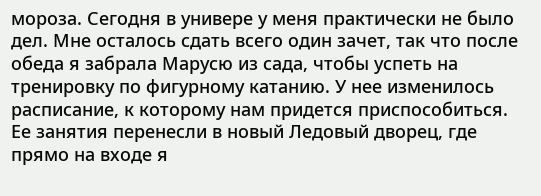мороза. Сегодня в универе у меня практически не было дел. Мне осталось сдать всего один зачет, так что после обеда я забрала Марусю из сада, чтобы успеть на тренировку по фигурному катанию. У нее изменилось расписание, к которому нам придется приспособиться. Ее занятия перенесли в новый Ледовый дворец, где прямо на входе я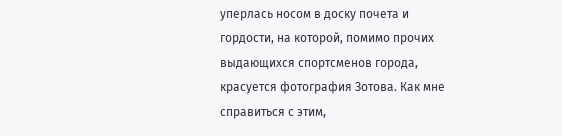уперлась носом в доску почета и гордости, на которой, помимо прочих выдающихся спортсменов города, красуется фотография Зотова. Как мне справиться с этим,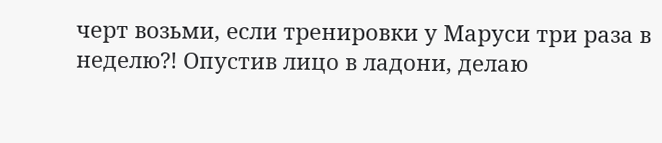черт возьми, если тренировки у Маруси три раза в неделю?! Опустив лицо в ладони, делаю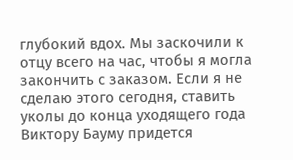глубокий вдох. Мы заскочили к отцу всего на час, чтобы я могла закончить с заказом. Если я не сделаю этого сегодня, ставить уколы до конца уходящего года Виктору Бауму придется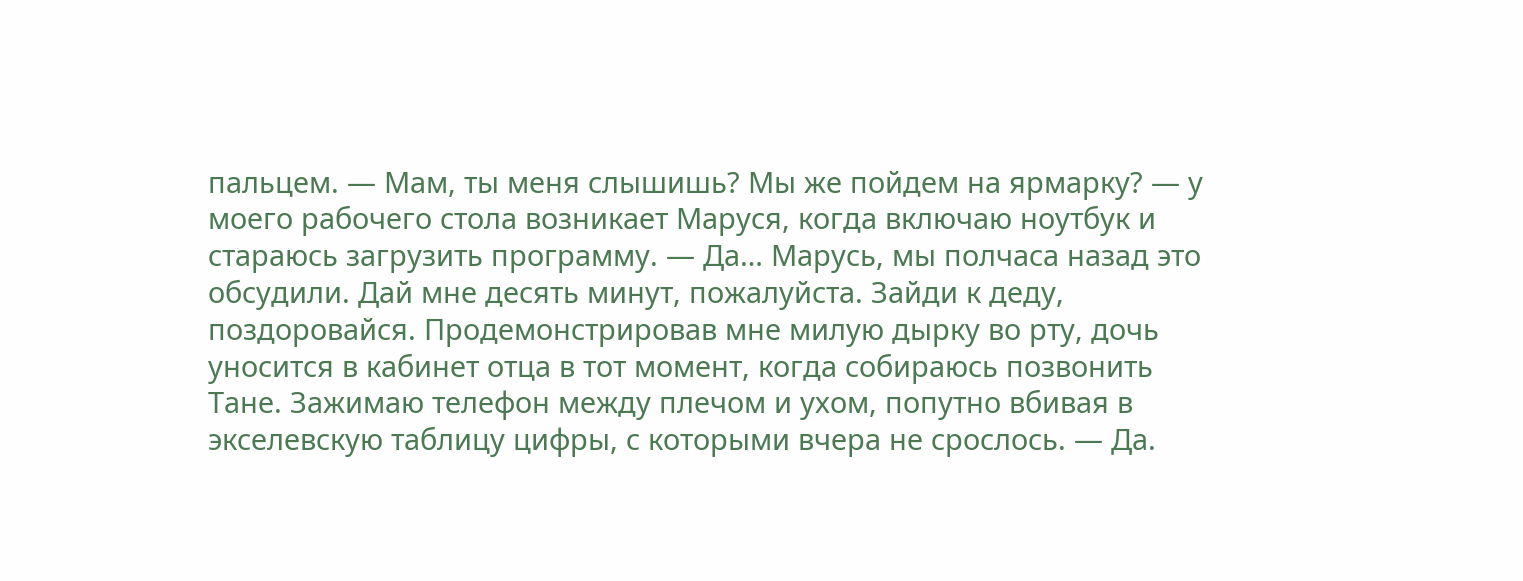пальцем. — Мам, ты меня слышишь? Мы же пойдем на ярмарку? — у моего рабочего стола возникает Маруся, когда включаю ноутбук и стараюсь загрузить программу. — Да… Марусь, мы полчаса назад это обсудили. Дай мне десять минут, пожалуйста. Зайди к деду, поздоровайся. Продемонстрировав мне милую дырку во рту, дочь уносится в кабинет отца в тот момент, когда собираюсь позвонить Тане. Зажимаю телефон между плечом и ухом, попутно вбивая в экселевскую таблицу цифры, с которыми вчера не срослось. — Да.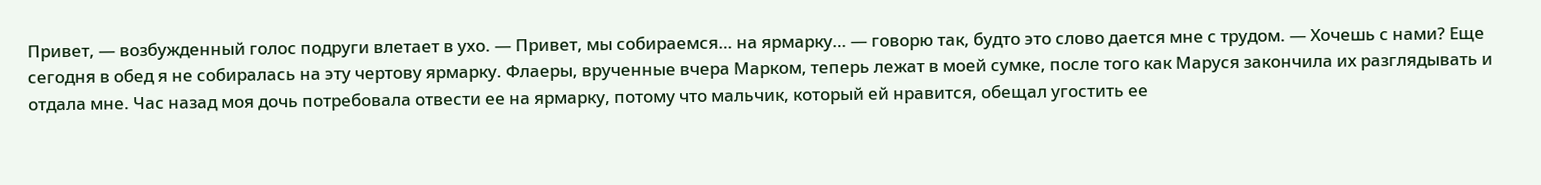Привет, — возбужденный голос подруги влетает в ухо. — Привет, мы собираемся… на ярмарку… — говорю так, будто это слово дается мне с трудом. — Хочешь с нами? Еще сегодня в обед я не собиралась на эту чертову ярмарку. Флаеры, врученные вчера Марком, теперь лежат в моей сумке, после того как Маруся закончила их разглядывать и отдала мне. Час назад моя дочь потребовала отвести ее на ярмарку, потому что мальчик, который ей нравится, обещал угостить ее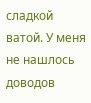сладкой ватой. У меня не нашлось доводов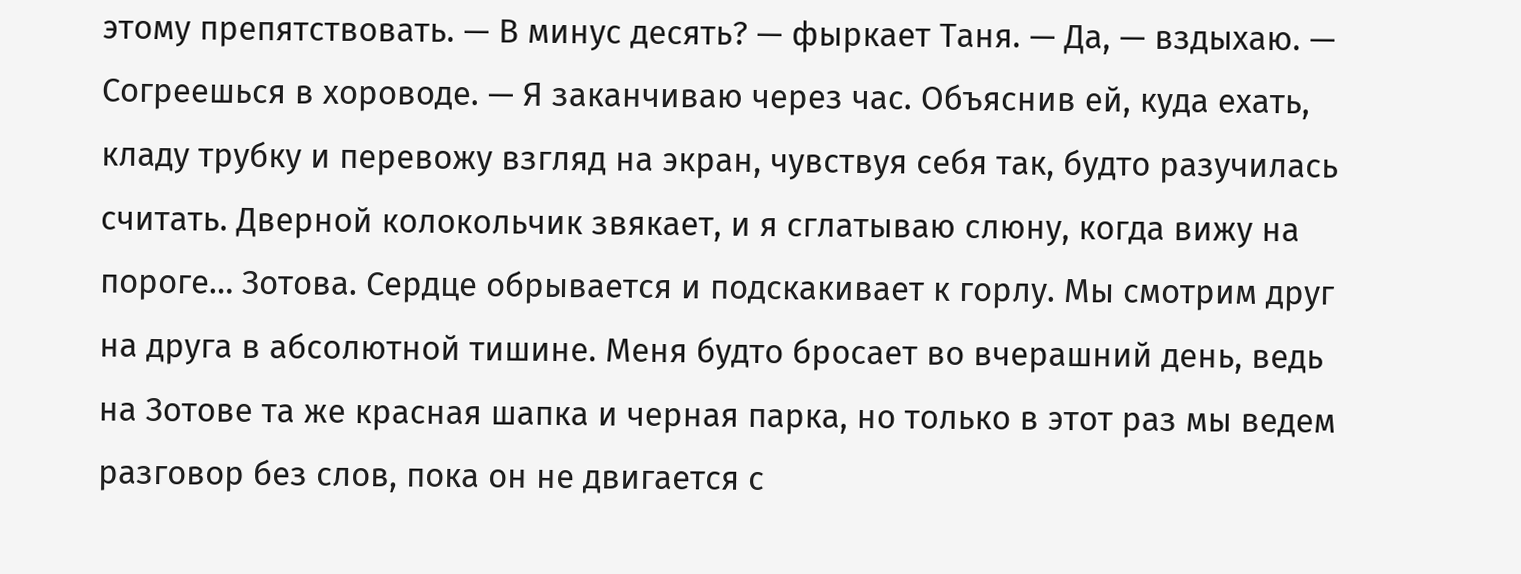этому препятствовать. — В минус десять? — фыркает Таня. — Да, — вздыхаю. — Согреешься в хороводе. — Я заканчиваю через час. Объяснив ей, куда ехать, кладу трубку и перевожу взгляд на экран, чувствуя себя так, будто разучилась считать. Дверной колокольчик звякает, и я сглатываю слюну, когда вижу на пороге… Зотова. Сердце обрывается и подскакивает к горлу. Мы смотрим друг на друга в абсолютной тишине. Меня будто бросает во вчерашний день, ведь на Зотове та же красная шапка и черная парка, но только в этот раз мы ведем разговор без слов, пока он не двигается с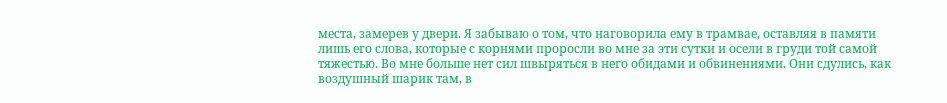места, замерев у двери. Я забываю о том, что наговорила ему в трамвае, оставляя в памяти лишь его слова, которые с корнями проросли во мне за эти сутки и осели в груди той самой тяжестью. Во мне больше нет сил швыряться в него обидами и обвинениями. Они сдулись, как воздушный шарик там, в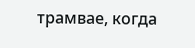трамвае, когда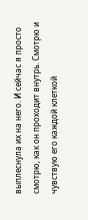выплеснула их на него. И сейчас я просто смотрю, как он проходит внутрь. Смотрю и чувствую его каждой клеткой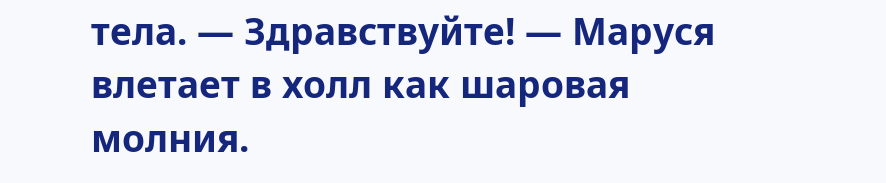тела. — Здравствуйте! — Маруся влетает в холл как шаровая молния.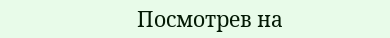Посмотрев на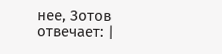нее, Зотов отвечает: |